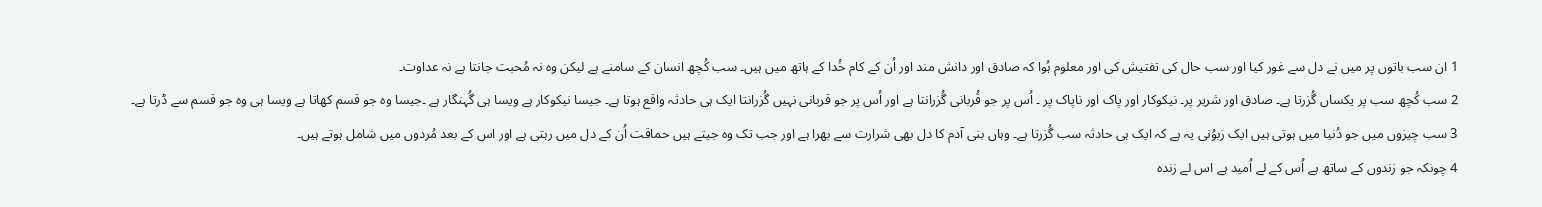1 ان سب باتوں پر میں نے دل سے غور کیا اور سب حال کی تفتیش کی اور معلوم ہُوا کہ صادق اور دانش مند اور اُن کے کام خُدا کے ہاتھ میں ہیں۔ سب کُچھ انسان کے سامنے ہے لیکن وہ نہ مُحبت جانتا ہے نہ عداوت۔
2 سب کُچھ سب پر یکساں گُزرتا ہے۔ صادق اور شریر پر۔ نیکوکار اور پاک اور ناپاک پر ۔ اُس پر جو قُربانی گُزرانتا ہے اور اُس پر جو قربانی نہیں گُزرانتا ایک ہی حادثہ واقع ہوتا ہے۔ جیسا نیکوکار ہے ویسا ہی گُہنگار ہے ۔جیسا وہ جو قسم کھاتا ہے ویسا ہی وہ جو قسم سے ڈرتا ہے۔
3 سب چیزوں میں جو دُنیا میں ہوتی ہیں ایک زبوُنی یہ ہے کہ ایک ہی حادثہ سب گُزرتا ہے۔ وہاں بنی آدم کا دل بھی شرارت سے بھرا ہے اور جب تک وہ جیتے ہیں حماقت اُن کے دل میں رہتی ہے اور اس کے بعد مُردوں میں شامل ہوتے ہیں۔
4 چونکہ جو زندوں کے ساتھ ہے اُس کے لے اُمید ہے اس لے زندہ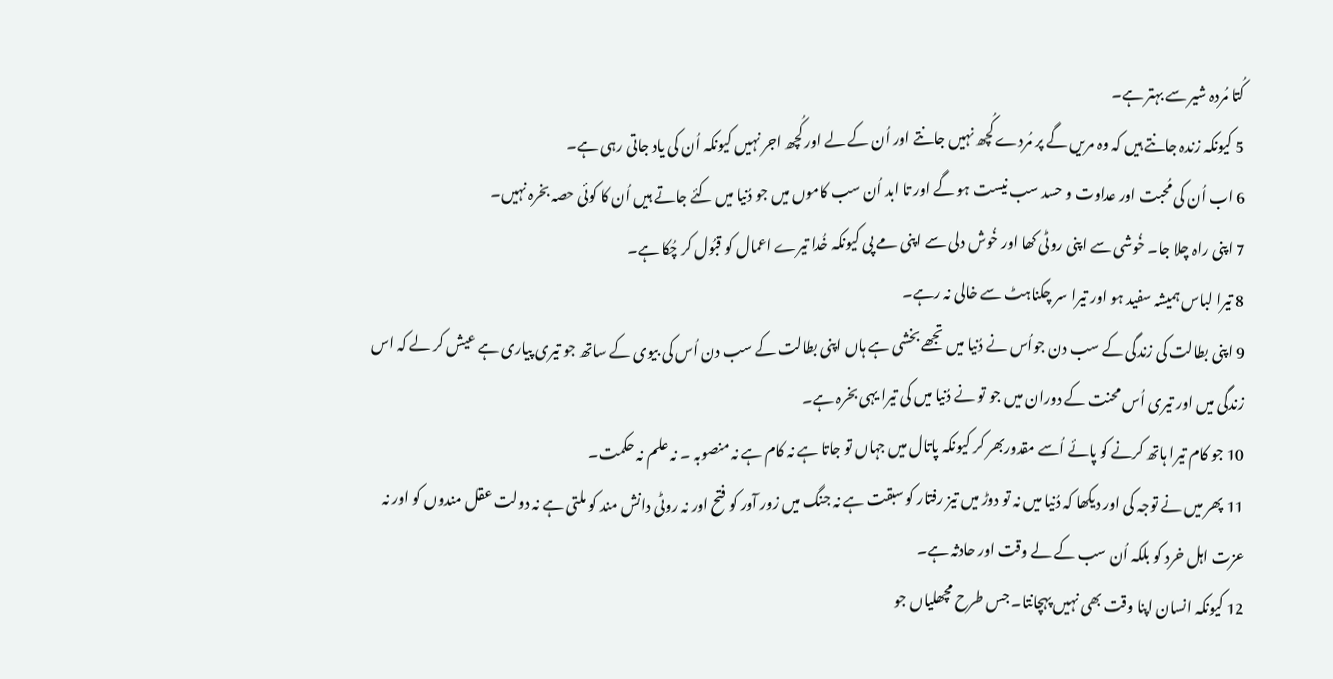کُتا مُردہ شیر سے بہتر ہے۔
5 کیونکہ زندہ جانتے ہیں کہ وہ مریں گے پر مُردے کُچھ نہیں جانتے اور اُن کے لے اور کُچھ اجر نہیں کیونکہ اُن کی یاد جاتی رہی ہے۔
6 اب اُن کی مُحبت اور عداوت و حسد سب نیست ہو گے اور تا ابد اُن سب کاموں میں جو دُنیا میں کئے جاتے ہیں اُن کا کوئی حصہ بخرہ نہیں۔
7 اپنی راہ چلا جا۔ خُوشی سے اپنی روٹی کھا اور خُوش دلی سے اپنی مے پی کیونکہ خُدا تیرے اعمال کو قبُول کر چُکا ہے۔
8 تیرا لباس ہمیشہ سفید ہو اور تیرا سر چکناہٹ سے خالی نہ رہے۔
9 اپنی بطالت کی زندگی کے سب دن جواُس نے دُنیا میں تجھے بخشی ہے ہاں اپنی بطالت کے سب دن اُس کی بیوی کے ساتھ جو تیری پیاری ہے عیش کر لے کہ اس زندگی میں اور تیری اُس محنت کے دوران میں جو تو نے دُنیا میں کی تیرا یہی بخرہ ہے۔
10 جو کام تیرا ہاتھ کرنے کو پائے اُسے مقدوربھر کر کیونکہ پاتال میں جہاں تو جاتا ہے نہ کام ہے نہ منصوبہ ۔ نہ علم نہ حکمت۔
11 پھر میں نے توجہ کی اور دیکھا کہ دُنیا میں نہ تو دوڑ میں تیز رفتار کو سبقت ہے نہ جنگ میں زور آور کو فتح اور نہ روٹی دانش مند کو ملتی ہے نہ دولت عقل مندوں کو اور نہ عزت اہل خرد کو بلکہ اُن سب کے لے وقت اور حادثہ ہے۔
12 کیونکہ انسان اپنا وقت بھی نہیں پہچانتا۔ جس طرح مچھلیاں جو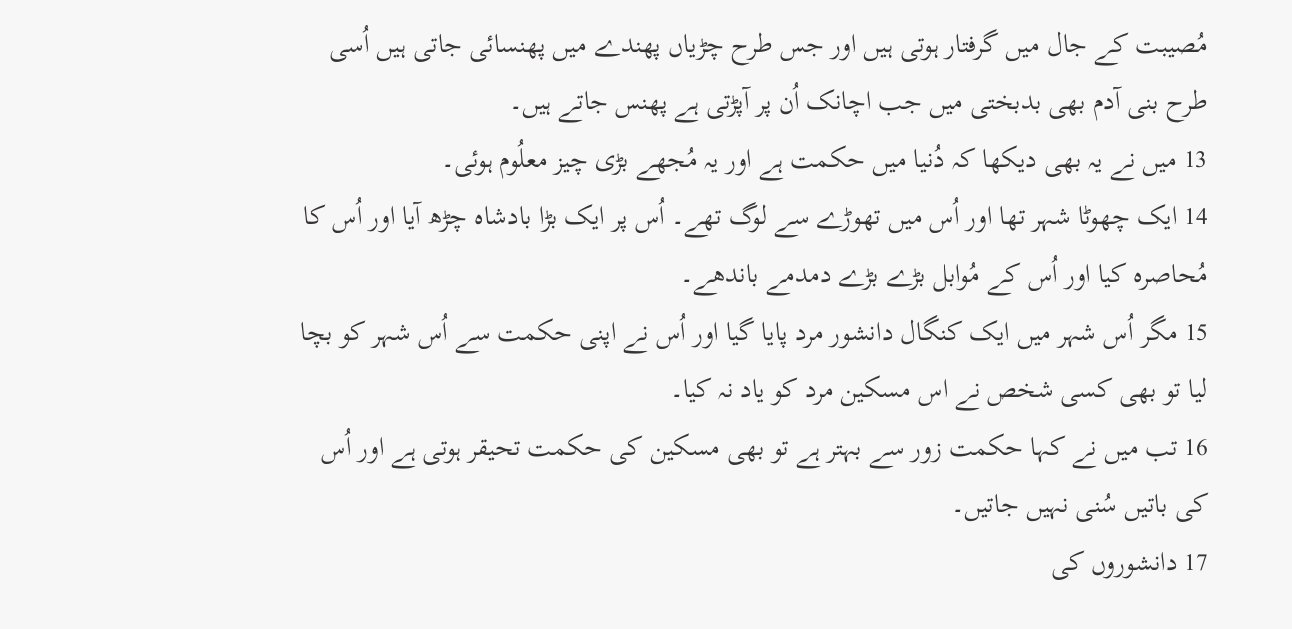مُصیبت کے جال میں گرفتار ہوتی ہیں اور جس طرح چڑیاں پھندے میں پھنسائی جاتی ہیں اُسی طرح بنی آدم بھی بدبختی میں جب اچانک اُن پر آپڑتی ہے پھنس جاتے ہیں۔
13 میں نے یہ بھی دیکھا کہ دُنیا میں حکمت ہے اور یہ مُجھے بڑی چیز معلُوم ہوئی۔
14 ایک چھوٹا شہر تھا اور اُس میں تھوڑے سے لوگ تھے۔ اُس پر ایک بڑا بادشاہ چڑھ آیا اور اُس کا مُحاصرہ کیا اور اُس کے مُوابل بڑے بڑے دمدمے باندھے۔
15 مگر اُس شہر میں ایک کنگال دانشور مرد پایا گیا اور اُس نے اپنی حکمت سے اُس شہر کو بچا لیا تو بھی کسی شخص نے اس مسکین مرد کو یاد نہ کیا۔
16 تب میں نے کہا حکمت زور سے بہتر ہے تو بھی مسکین کی حکمت تحیقر ہوتی ہے اور اُس کی باتیں سُنی نہیں جاتیں۔
17 دانشوروں کی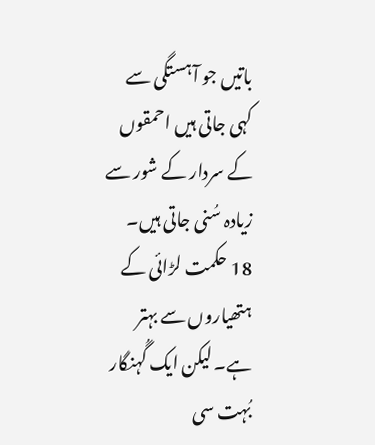باتیں جو آہستگی سے کہی جاتی ہیں احمقوں کے سردار کے شور سے زیادہ سُنی جاتی ہیں۔
18 حکمت لڑائی کے ہتھیاروں سے بہتر ہے۔ لیکن ایک گُہنگار بُہت سی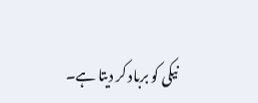نیکی کو برباد کر دیتا ہے۔